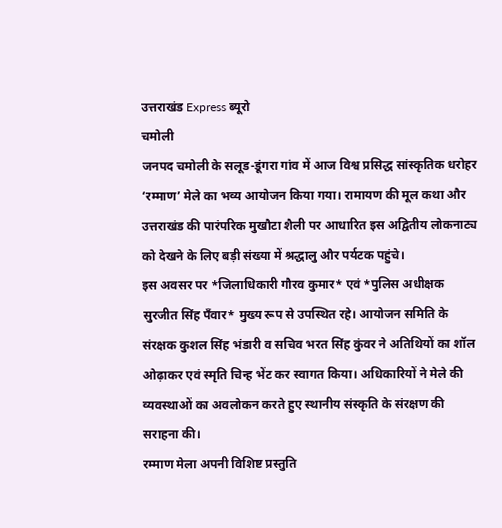उत्तराखंड Express ब्यूरो
चमोली
जनपद चमोली के सलूड-डूंगरा गांव में आज विश्व प्रसिद्ध सांस्कृतिक धरोहर ‘रम्माण’ मेले का भव्य आयोजन किया गया। रामायण की मूल कथा और उत्तराखंड की पारंपरिक मुखौटा शैली पर आधारित इस अद्वितीय लोकनाट्य को देखने के लिए बड़ी संख्या में श्रद्धालु और पर्यटक पहुंचे।
इस अवसर पर *जिलाधिकारी गौरव कुमार* एवं *पुलिस अधीक्षक सुरजीत सिंह पँवार* मुख्य रूप से उपस्थित रहे। आयोजन समिति के संरक्षक कुशल सिंह भंडारी व सचिव भरत सिंह कुंवर ने अतिथियों का शॉल ओढ़ाकर एवं स्मृति चिन्ह भेंट कर स्वागत किया। अधिकारियों ने मेले की व्यवस्थाओं का अवलोकन करते हुए स्थानीय संस्कृति के संरक्षण की सराहना की।
रम्माण मेला अपनी विशिष्ट प्रस्तुति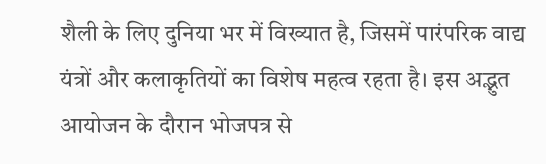शैली के लिए दुनिया भर में विख्यात है, जिसमें पारंपरिक वाद्य यंत्रों और कलाकृतियों का विशेष महत्व रहता है। इस अद्भुत आयोजन के दौरान भोजपत्र से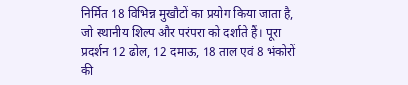निर्मित 18 विभिन्न मुखौटों का प्रयोग किया जाता है, जो स्थानीय शिल्प और परंपरा को दर्शाते हैं। पूरा प्रदर्शन 12 ढोल, 12 दमाऊ, 18 ताल एवं 8 भंकोरों की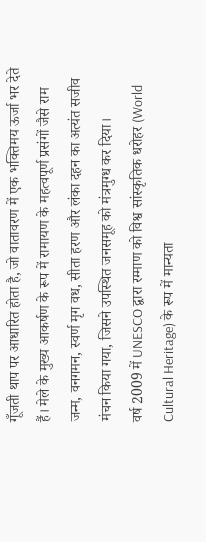गूँजती थाप पर आधारित होता है, जो वातावरण में एक भक्तिमय ऊर्जा भर देते हैं। मेले के मुख्य आकर्षण के रूप में रामायण के महत्वपूर्ण प्रसंगों जैसे राम जन्म, वनगमन, स्वर्ण मृग वध, सीता हरण और लंका दहन का अत्यंत सजीव मंचन किया गया, जिसने उपस्थित जनसमूह को मंत्रमुग्ध कर दिया।
वर्ष 2009 में UNESCO द्वारा रम्माण को विश्व सांस्कृतिक धरोहर (World Cultural Heritage) के रूप में मान्यता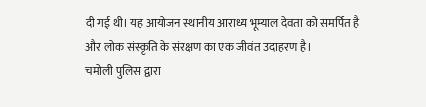दी गई थी। यह आयोजन स्थानीय आराध्य भूम्याल देवता को समर्पित है और लोक संस्कृति के संरक्षण का एक जीवंत उदाहरण है।
चमोली पुलिस द्वारा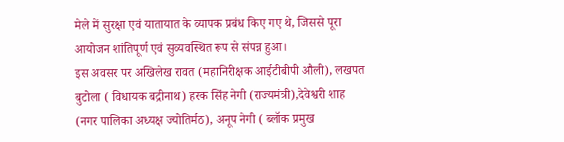मेले में सुरक्षा एवं यातायात के व्यापक प्रबंध किए गए थे, जिससे पूरा आयोजन शांतिपूर्ण एवं सुव्यवस्थित रूप से संपन्न हुआ।
इस अवसर पर अखिलेख रावत (महानिरीक्षक आईटीबीपी औली), लखपत बुटोला ( विधायक बद्रीनाथ) हरक सिंह नेगी (राज्यमंत्री),देवेश्वरी शाह (नगर पालिका अध्यक्ष ज्योतिर्मठ), अनूप नेगी ( ब्लॉक प्रमुख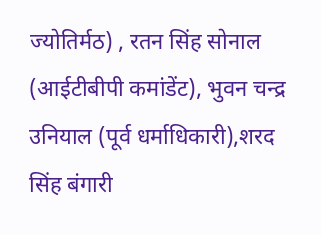ज्योतिर्मठ) , रतन सिंह सोनाल (आईटीबीपी कमांडेंट), भुवन चन्द्र उनियाल (पूर्व धर्माधिकारी),शरद सिंह बंगारी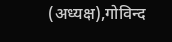(अध्यक्ष),गोविन्द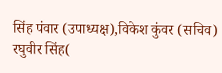सिंह पंवार (उपाध्यक्ष),विकेश कुंवर (सचिव) रघुवीर सिंह(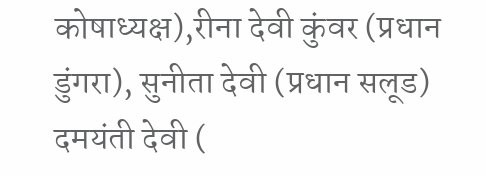कोषाध्यक्ष),रीना देवी कुंवर (प्रधान डुंगरा), सुनीता देवी (प्रधान सलूड) दमयंती देवी (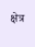क्षेत्र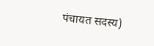पंचायत सदस्य)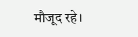मौजूद रहे।